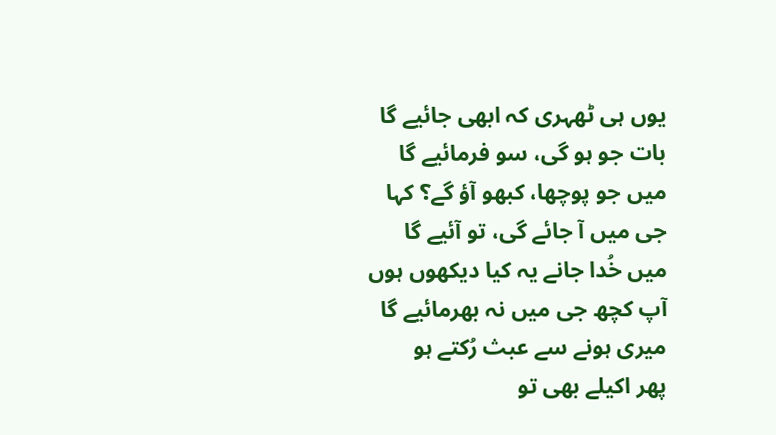یوں ہی ٹھہری کہ ابھی جائیے گا
بات جو ہو گی، سو فرمائیے گا
میں جو پوچھا، کبھو آؤ گے؟ کہا
جی میں آ جائے گی، تو آئیے گا
میں خُدا جانے یہ کیا دیکھوں ہوں
آپ کچھ جی میں نہ بھرمائیے گا
میری ہونے سے عبث رُکتے ہو
پھر اکیلے بھی تو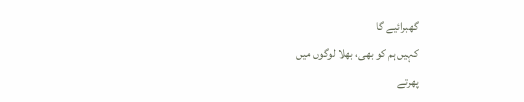گھبرائیے گا
کہیں ہم کو بھی، بھلا لوگوں میں
پھرتے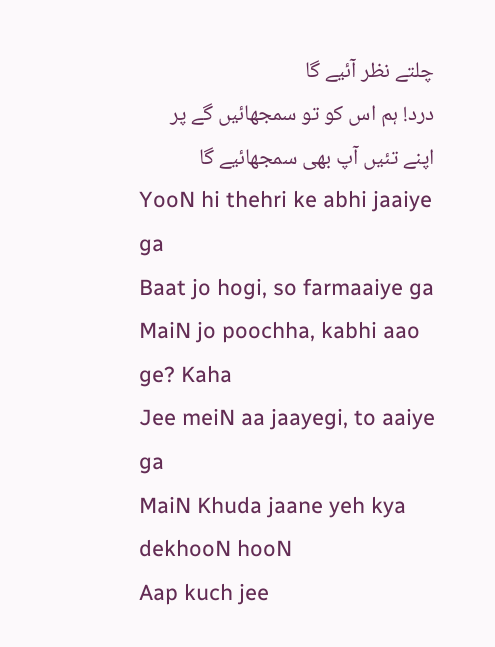چلتے نظر آئیے گا
درد! ہم اس کو تو سمجھائیں گے پر
اپنے تئیں آپ بھی سمجھائیے گا
YooN hi thehri ke abhi jaaiye ga
Baat jo hogi, so farmaaiye ga
MaiN jo poochha, kabhi aao ge? Kaha
Jee meiN aa jaayegi, to aaiye ga
MaiN Khuda jaane yeh kya dekhooN hooN
Aap kuch jee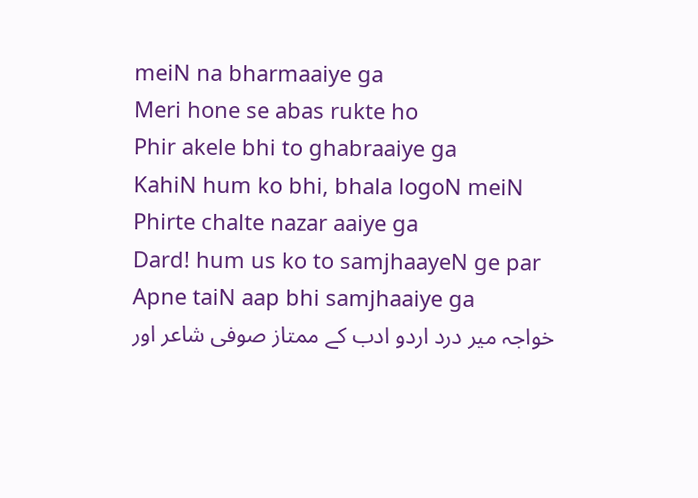meiN na bharmaaiye ga
Meri hone se abas rukte ho
Phir akele bhi to ghabraaiye ga
KahiN hum ko bhi, bhala logoN meiN
Phirte chalte nazar aaiye ga
Dard! hum us ko to samjhaayeN ge par
Apne taiN aap bhi samjhaaiye ga
خواجہ میر درد اردو ادب کے ممتاز صوفی شاعر اور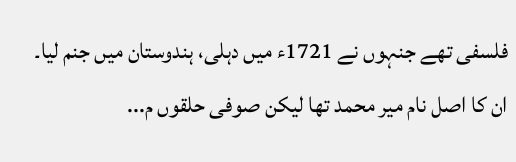فلسفی تھے جنہوں نے 1721ء میں دہلی، ہندوستان میں جنم لیا۔ ان کا اصل نام میر محمد تھا لیکن صوفی حلقوں م...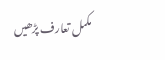مکمل تعارف پڑھیں